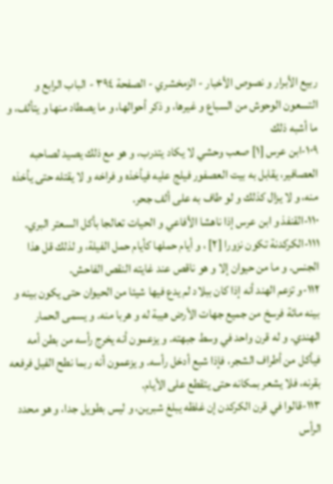ربيع الأبرار و نصوص الأخبار - الزمخشري - الصفحة ٣٩٤ - الباب الرابع و التسعون الوحوش من السباع و غيرها، و ذكر أحوالها، و ما يصطاد منها و يتألف، و ما أشبه ذلك
١٠٩-ابن عرس [١] صعب وحشي لا يكاد يتدرب، و هو مع ذلك يصيد لصاحبه العصافير، يقابل به بيت العصفور فيلج عليه فيأخذه و فراخه و لا يقتله حتى يأخذه منه، و لا يزال كذلك و لو طاف به على ألف جحر.
١١٠-القنفذ و ابن عرس إذا ناهشا الأفاعي و الحيات تعالجا بأكل السعتر البري.
١١١-الكركدنة تكون نزورا [٢] ، و أيام حملها كأيام حمل الفيلة، و لذلك قل هذا الجنس. و ما من حيوان إلا و هو ناقص عند غايته النقص الفاحش.
١١٢-و تزعم الهند أنه إذا كان ببلاد لم يدع فيها شيئا من الحيوان حتى يكون بينه و بينه مائة فرسخ من جميع جهات الأرض هيبة له و هربا منه. و يسمى الحمار الهندي. و له قرن واحد في وسط جبهته. و يزعمون أنه يخرج رأسه من بطن أمه فيأكل من أطراف الشجر، فإذا شبع أدخل رأسه. و يزعمون أنه ربما نطح الفيل فرفعه بقرنه، فلا يشعر بمكانه حتى يتقطع على الأيام.
١١٣-قالوا في قرن الكركدن إن غلظه يبلغ شبرين، و ليس بطويل جدا، و هو محدد الرأس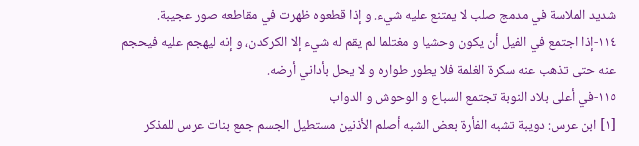شديد الملاسة في مدمج صلب لا يمتنع عليه شيء. و إذا قطعوه ظهرت في مقاطعه صور عجيبة.
١١٤-إذا اجتمع في الفيل أن يكون وحشيا و مغتلما لم يقم له شيء إلا الكركدن، و إنه ليهجم عليه فيحجم عنه حتى تذهب عنه سكرة الغلمة فلا يطور طواره و لا يحل بأداني أرضه.
١١٥-في أعلى بلاد النوبة تجتمع السباع و الوحوش و الدواب
[١] ابن عرس: دويبة تشبه الفأرة بعض الشبه أصلم الأذنين مستطيل الجسم جمع بنات عرس للمذكر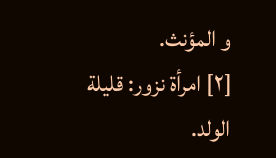و المؤنث.
[٢] امرأة نزور: قليلة الولد.